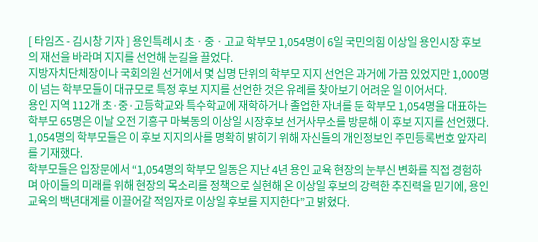[ 타임즈 - 김시창 기자 ] 용인특례시 초ㆍ중ㆍ고교 학부모 1,054명이 6일 국민의힘 이상일 용인시장 후보의 재선을 바라며 지지를 선언해 눈길을 끌었다.
지방자치단체장이나 국회의원 선거에서 몇 십명 단위의 학부모 지지 선언은 과거에 가끔 있었지만 1,000명이 넘는 학부모들이 대규모로 특정 후보 지지를 선언한 것은 유례를 찾아보기 어려운 일 이어서다.
용인 지역 112개 초·중·고등학교와 특수학교에 재학하거나 졸업한 자녀를 둔 학부모 1,054명을 대표하는 학부모 65명은 이날 오전 기흥구 마북동의 이상일 시장후보 선거사무소를 방문해 이 후보 지지를 선언했다.
1,054명의 학부모들은 이 후보 지지의사를 명확히 밝히기 위해 자신들의 개인정보인 주민등록번호 앞자리를 기재했다.
학부모들은 입장문에서 “1,054명의 학부모 일동은 지난 4년 용인 교육 현장의 눈부신 변화를 직접 경험하며 아이들의 미래를 위해 현장의 목소리를 정책으로 실현해 온 이상일 후보의 강력한 추진력을 믿기에, 용인 교육의 백년대계를 이끌어갈 적임자로 이상일 후보를 지지한다”고 밝혔다.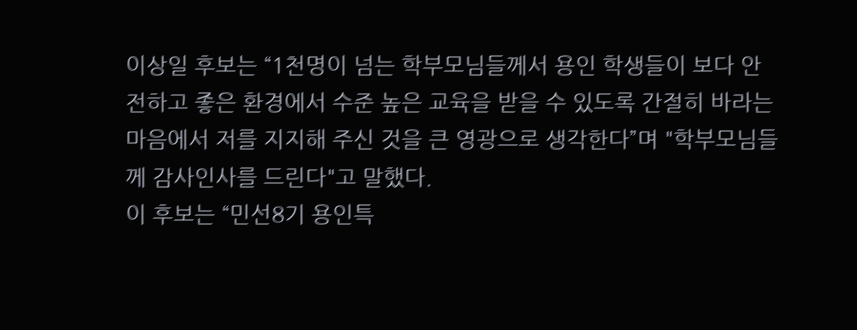이상일 후보는 “1천명이 넘는 학부모님들께서 용인 학생들이 보다 안전하고 좋은 환경에서 수준 높은 교육을 받을 수 있도록 간절히 바라는 마음에서 저를 지지해 주신 것을 큰 영광으로 생각한다”며 "학부모님들께 감사인사를 드린다"고 말했다.
이 후보는 “민선8기 용인특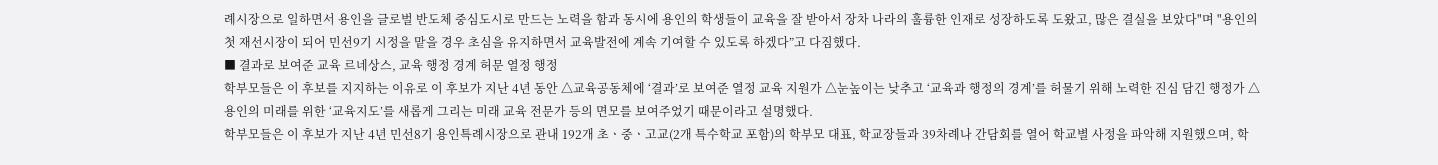례시장으로 일하면서 용인을 글로벌 반도체 중심도시로 만드는 노력을 함과 동시에 용인의 학생들이 교육을 잘 받아서 장차 나라의 훌륭한 인재로 성장하도록 도왔고, 많은 결실을 보았다"며 "용인의 첫 재선시장이 되어 민선9기 시정을 맡을 경우 초심을 유지하면서 교육발전에 계속 기여할 수 있도록 하겠다”고 다짐했다.
■ 결과로 보여준 교육 르네상스, 교육 행정 경계 허문 열정 행정
학부모들은 이 후보를 지지하는 이유로 이 후보가 지난 4년 동안 △교육공동체에 ‘결과’로 보여준 열정 교육 지원가 △눈높이는 낮추고 ‘교육과 행정의 경계’를 허물기 위해 노력한 진심 담긴 행정가 △용인의 미래를 위한 ‘교육지도’를 새롭게 그리는 미래 교육 전문가 등의 면모를 보여주었기 때문이라고 설명했다.
학부모들은 이 후보가 지난 4년 민선8기 용인특례시장으로 관내 192개 초ㆍ중ㆍ고교(2개 특수학교 포함)의 학부모 대표, 학교장들과 39차례나 간담회를 열어 학교별 사정을 파악해 지원했으며, 학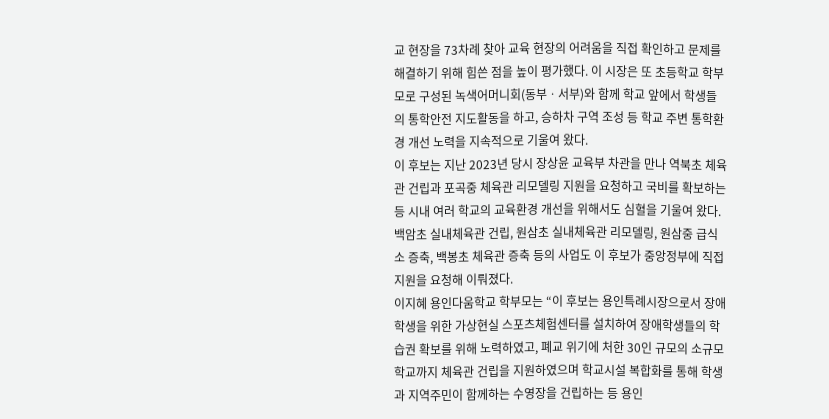교 현장을 73차례 찾아 교육 현장의 어려움을 직접 확인하고 문제를 해결하기 위해 힘쓴 점을 높이 평가했다. 이 시장은 또 초등학교 학부모로 구성된 녹색어머니회(동부ㆍ서부)와 함께 학교 앞에서 학생들의 통학안전 지도활동을 하고, 승하차 구역 조성 등 학교 주변 통학환경 개선 노력을 지속적으로 기울여 왔다.
이 후보는 지난 2023년 당시 장상윤 교육부 차관을 만나 역북초 체육관 건립과 포곡중 체육관 리모델링 지원을 요청하고 국비를 확보하는 등 시내 여러 학교의 교육환경 개선을 위해서도 심혈을 기울여 왔다. 백암초 실내체육관 건립, 원삼초 실내체육관 리모델링, 원삼중 급식소 증축, 백봉초 체육관 증축 등의 사업도 이 후보가 중앙정부에 직접 지원을 요청해 이뤄졌다.
이지혜 용인다움학교 학부모는 “이 후보는 용인특례시장으로서 장애 학생을 위한 가상현실 스포츠체험센터를 설치하여 장애학생들의 학습권 확보를 위해 노력하였고, 폐교 위기에 처한 30인 규모의 소규모 학교까지 체육관 건립을 지원하였으며 학교시설 복합화를 통해 학생과 지역주민이 함께하는 수영장을 건립하는 등 용인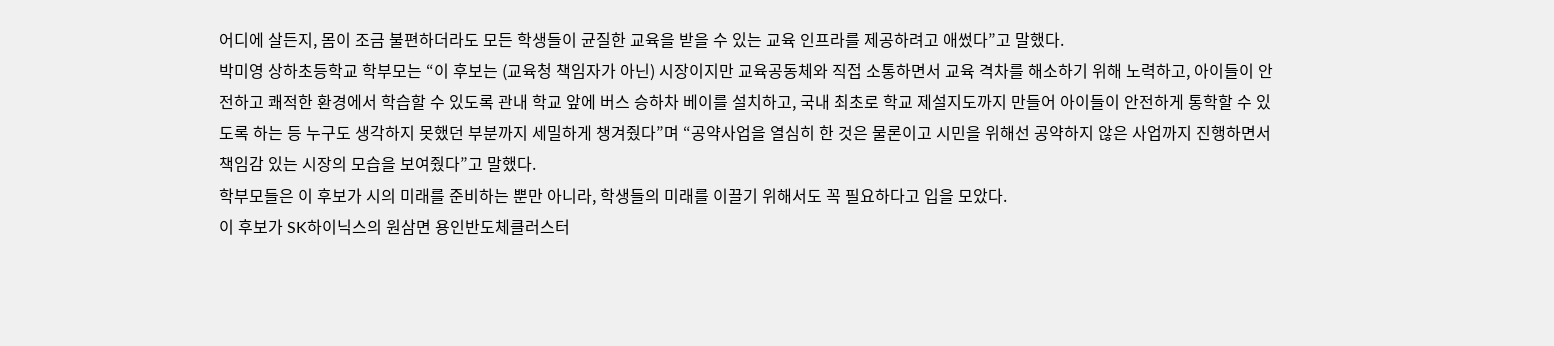어디에 살든지, 몸이 조금 불편하더라도 모든 학생들이 균질한 교육을 받을 수 있는 교육 인프라를 제공하려고 애썼다”고 말했다.
박미영 상하초등학교 학부모는 “이 후보는 (교육청 책임자가 아닌) 시장이지만 교육공동체와 직접 소통하면서 교육 격차를 해소하기 위해 노력하고, 아이들이 안전하고 쾌적한 환경에서 학습할 수 있도록 관내 학교 앞에 버스 승하차 베이를 설치하고, 국내 최초로 학교 제설지도까지 만들어 아이들이 안전하게 통학할 수 있도록 하는 등 누구도 생각하지 못했던 부분까지 세밀하게 챙겨줬다”며 “공약사업을 열심히 한 것은 물론이고 시민을 위해선 공약하지 않은 사업까지 진행하면서 책임감 있는 시장의 모습을 보여줬다”고 말했다.
학부모들은 이 후보가 시의 미래를 준비하는 뿐만 아니라, 학생들의 미래를 이끌기 위해서도 꼭 필요하다고 입을 모았다.
이 후보가 SK하이닉스의 원삼면 용인반도체클러스터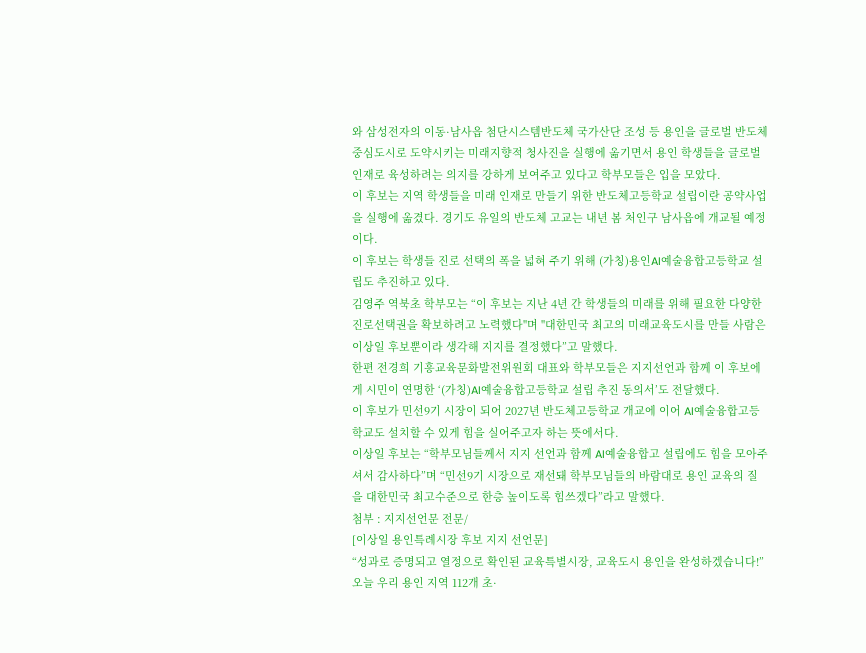와 삼성전자의 이동·남사읍 첨단시스템반도체 국가산단 조성 등 용인을 글로벌 반도체 중심도시로 도약시키는 미래지향적 청사진을 실행에 옮기면서 용인 학생들을 글로벌 인재로 육성하려는 의지를 강하게 보여주고 있다고 학부모들은 입을 모았다.
이 후보는 지역 학생들을 미래 인재로 만들기 위한 반도체고등학교 설립이란 공약사업을 실행에 옮겼다. 경기도 유일의 반도체 고교는 내년 봄 처인구 남사읍에 개교될 예정이다.
이 후보는 학생들 진로 선택의 폭을 넓혀 주기 위해 (가칭)용인AI예술융합고등학교 설립도 추진하고 있다.
김영주 역북초 학부모는 “이 후보는 지난 4년 간 학생들의 미래를 위해 필요한 다양한 진로선택권을 확보하려고 노력했다"며 "대한민국 최고의 미래교육도시를 만들 사람은 이상일 후보뿐이라 생각해 지지를 결정했다”고 말했다.
한편 전경희 기흥교육문화발전위원회 대표와 학부모들은 지지선언과 함께 이 후보에게 시민이 연명한 ‘(가칭)AI예술융합고등학교 설립 추진 동의서’도 전달했다.
이 후보가 민선9기 시장이 되어 2027년 반도체고등학교 개교에 이어 AI예술융합고등학교도 설치할 수 있게 힘을 실어주고자 하는 뜻에서다.
이상일 후보는 “학부모님들께서 지지 선언과 함께 AI예술융합고 설립에도 힘을 모아주셔서 감사하다”며 “민선9기 시장으로 재선돼 학부모님들의 바람대로 용인 교육의 질을 대한민국 최고수준으로 한층 높이도록 힘쓰겠다”라고 말했다.
첨부 : 지지선언문 전문/
[이상일 용인특례시장 후보 지지 선언문]
“성과로 증명되고 열정으로 확인된 교육특별시장, 교육도시 용인을 완성하겠습니다!”
오늘 우리 용인 지역 112개 초·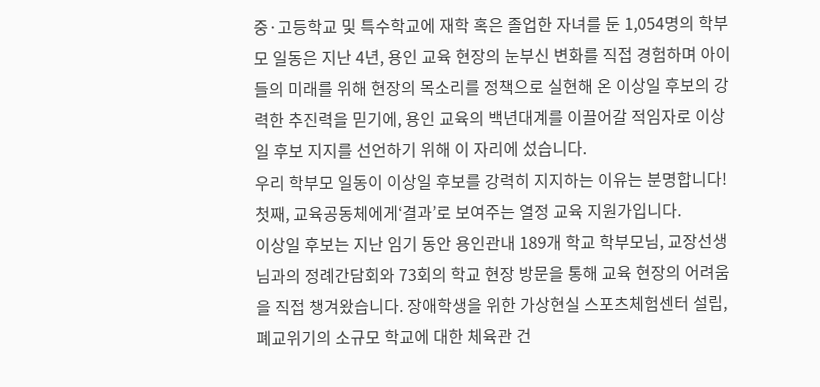중·고등학교 및 특수학교에 재학 혹은 졸업한 자녀를 둔 1,054명의 학부모 일동은 지난 4년, 용인 교육 현장의 눈부신 변화를 직접 경험하며 아이들의 미래를 위해 현장의 목소리를 정책으로 실현해 온 이상일 후보의 강력한 추진력을 믿기에, 용인 교육의 백년대계를 이끌어갈 적임자로 이상일 후보 지지를 선언하기 위해 이 자리에 섰습니다.
우리 학부모 일동이 이상일 후보를 강력히 지지하는 이유는 분명합니다!
첫째, 교육공동체에게‘결과’로 보여주는 열정 교육 지원가입니다.
이상일 후보는 지난 임기 동안 용인관내 189개 학교 학부모님, 교장선생님과의 정례간담회와 73회의 학교 현장 방문을 통해 교육 현장의 어려움을 직접 챙겨왔습니다. 장애학생을 위한 가상현실 스포츠체험센터 설립, 폐교위기의 소규모 학교에 대한 체육관 건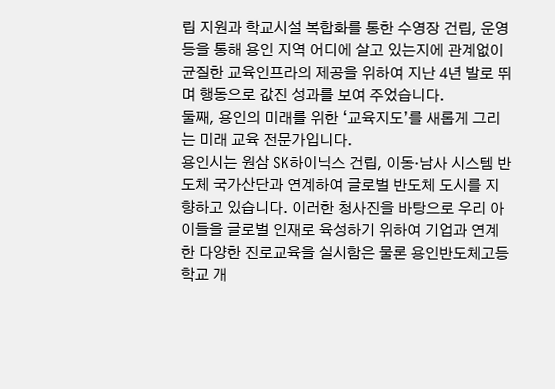립 지원과 학교시설 복합화를 통한 수영장 건립, 운영 등을 통해 용인 지역 어디에 살고 있는지에 관계없이 균질한 교육인프라의 제공을 위하여 지난 4년 발로 뛰며 행동으로 값진 성과를 보여 주었습니다.
둘째, 용인의 미래를 위한 ‘교육지도’를 새롭게 그리는 미래 교육 전문가입니다.
용인시는 원삼 SK하이닉스 건립, 이동·남사 시스템 반도체 국가산단과 연계하여 글로벌 반도체 도시를 지향하고 있습니다. 이러한 청사진을 바탕으로 우리 아이들을 글로벌 인재로 육성하기 위하여 기업과 연계한 다양한 진로교육을 실시함은 물론 용인반도체고등학교 개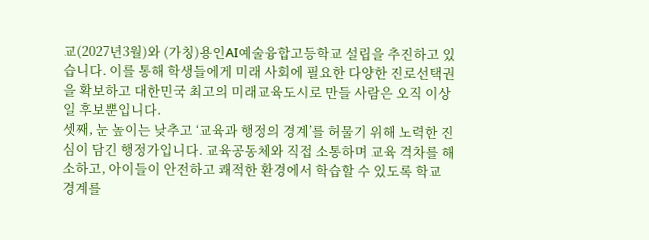교(2027년3월)와 (가칭)용인AI예술융합고등학교 설립을 추진하고 있습니다. 이를 통해 학생들에게 미래 사회에 필요한 다양한 진로선택권을 확보하고 대한민국 최고의 미래교육도시로 만들 사람은 오직 이상일 후보뿐입니다.
셋째, 눈 높이는 낮추고 ‘교육과 행정의 경계’를 허물기 위해 노력한 진심이 담긴 행정가입니다. 교육공동체와 직접 소통하며 교육 격차를 해소하고, 아이들이 안전하고 쾌적한 환경에서 학습할 수 있도록 학교 경계를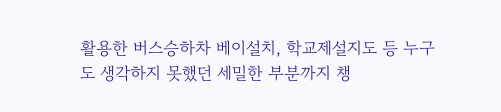활용한 버스승하차 베이설치, 학교제설지도 등 누구도 생각하지 못했던 세밀한 부분까지 챙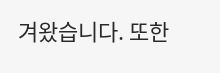겨왔습니다. 또한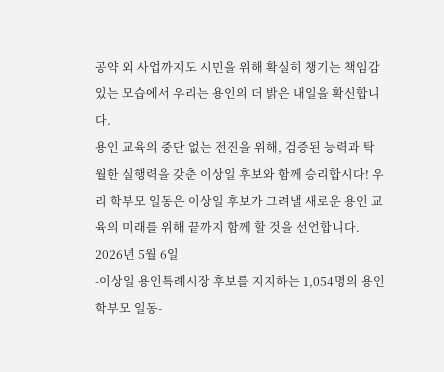공약 외 사업까지도 시민을 위해 확실히 챙기는 책임감 있는 모습에서 우리는 용인의 더 밝은 내일을 확신합니다.
용인 교육의 중단 없는 전진을 위해, 검증된 능력과 탁월한 실행력을 갖춘 이상일 후보와 함께 승리합시다! 우리 학부모 일동은 이상일 후보가 그려낼 새로운 용인 교육의 미래를 위해 끝까지 함께 할 것을 선언합니다.
2026년 5월 6일
-이상일 용인특례시장 후보를 지지하는 1,054명의 용인 학부모 일동-